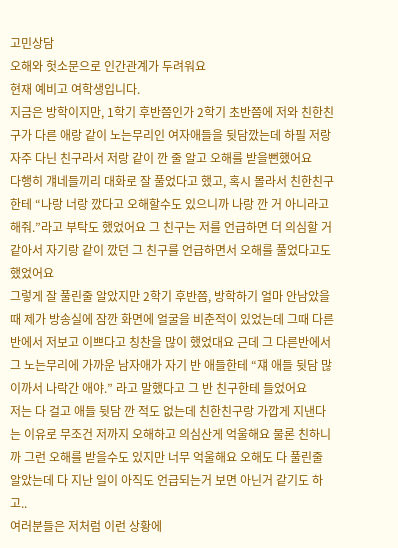고민상담
오해와 헛소문으로 인간관계가 두려워요
현재 예비고 여학생입니다.
지금은 방학이지만, 1학기 후반쯤인가 2학기 초반쯤에 저와 친한친구가 다른 애랑 같이 노는무리인 여자애들을 뒷담깠는데 하필 저랑 자주 다닌 친구라서 저랑 같이 깐 줄 알고 오해를 받을뻔했어요
다행히 걔네들끼리 대화로 잘 풀었다고 했고, 혹시 몰라서 친한친구한테 “나랑 너랑 깠다고 오해할수도 있으니까 나랑 깐 거 아니라고 해줘.”라고 부탁도 했었어요 그 친구는 저를 언급하면 더 의심할 거 같아서 자기랑 같이 깠던 그 친구를 언급하면서 오해를 풀었다고도 했었어요
그렇게 잘 풀린줄 알았지만 2학기 후반쯤, 방학하기 얼마 안남았을 때 제가 방송실에 잠깐 화면에 얼굴을 비춘적이 있었는데 그때 다른반에서 저보고 이쁘다고 칭찬을 많이 했었대요 근데 그 다른반에서 그 노는무리에 가까운 남자애가 자기 반 애들한테 “쟤 애들 뒷담 많이까서 나락간 애야.” 라고 말했다고 그 반 친구한테 들었어요
저는 다 걸고 애들 뒷담 깐 적도 없는데 친한친구랑 가깝게 지낸다는 이유로 무조건 저까지 오해하고 의심산게 억울해요 물론 친하니까 그런 오해를 받을수도 있지만 너무 억울해요 오해도 다 풀린줄 알았는데 다 지난 일이 아직도 언급되는거 보면 아닌거 같기도 하고..
여러분들은 저처럼 이런 상황에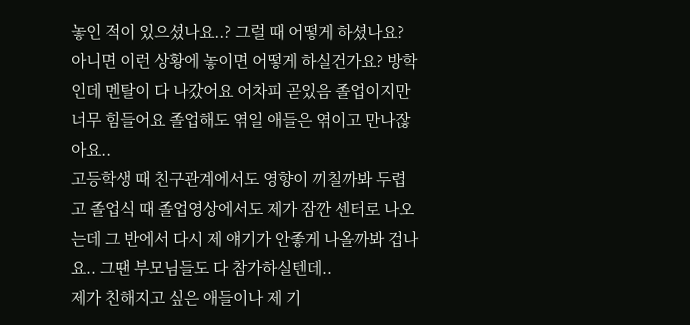놓인 적이 있으셨나요..? 그럴 때 어떻게 하셨나요? 아니면 이런 상황에 놓이면 어떻게 하실건가요? 방학인데 멘탈이 다 나갔어요 어차피 곧있음 졸업이지만 너무 힘들어요 졸업해도 엮일 애들은 엮이고 만나잖아요..
고등학생 때 친구관계에서도 영향이 끼칠까봐 두렵고 졸업식 때 졸업영상에서도 제가 잠깐 센터로 나오는데 그 반에서 다시 제 얘기가 안좋게 나올까봐 겁나요.. 그땐 부모님들도 다 참가하실텐데..
제가 친해지고 싶은 애들이나 제 기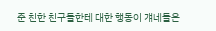준 친한 친구들한테 대한 행동이 걔네들은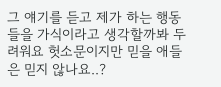그 얘기를 듣고 제가 하는 행동들을 가식이라고 생각할까봐 두려워요 헛소문이지만 믿을 애들은 믿지 않나요..?